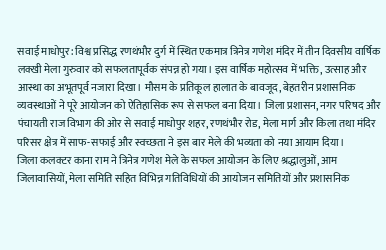सवाई माधोपुर: विश्व प्रसिद्ध रणथंभौर दुर्ग में स्थित एकमात्र त्रिनेत्र गणेश मंदिर में तीन दिवसीय वार्षिक लक्खी मेला गुरुवार को सफलतापूर्वक संपन्न हो गया। इस वार्षिक महोत्सव में भक्ति, उत्साह और आस्था का अभूतपूर्व नजारा दिखा। मौसम के प्रतिकूल हालात के बावजूद, बेहतरीन प्रशासनिक व्यवस्थाओं ने पूरे आयोजन को ऐतिहासिक रूप से सफल बना दिया। जिला प्रशासन, नगर परिषद और पंचायती राज विभाग की ओर से सवाई माधोपुर शहर, रणथंभौर रोड, मेला मार्ग और किला तथा मंदिर परिसर क्षेत्र में साफ-सफाई और स्वच्छता ने इस बार मेले की भव्यता को नया आयाम दिया।
जिला कलक्टर काना राम ने त्रिनेत्र गणेश मेले के सफल आयोजन के लिए श्रद्धालुओं, आम जिलावासियों, मेला समिति सहित विभिन्न गतिविधियों की आयोजन समितियों और प्रशासनिक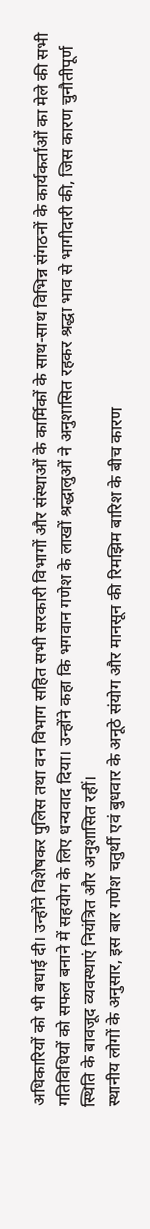अधिकारियों को भी बधाई दी। उन्होंने विशेषकर पुलिस तथा वन विभाग सहित सभी सरकारी विभागों और संस्थाओं के कार्मिकों के साथ-साथ विभिन्न संगठनों के कार्यकर्ताओं का मेले की सभी गतिविधियों को सफल बनाने में सहयोग के लिए धन्यवाद दिया। उन्होंने कहा कि भगवान गणेश के लाखों श्रद्धालुओं ने अनुशासित रहकर श्रद्धा भाव से भागीदारी की, जिस कारण चुनौतीपूर्ण स्थिति के बावजूद व्यवस्थाएं नियंत्रित और अनुशासित रहीं।
स्थानीय लोगों के अनुसार, इस बार गणेश चतुर्थी एवं बुधवार के अनूठे संयोग और मानसून की रिमझिम बारिश के बीच कारण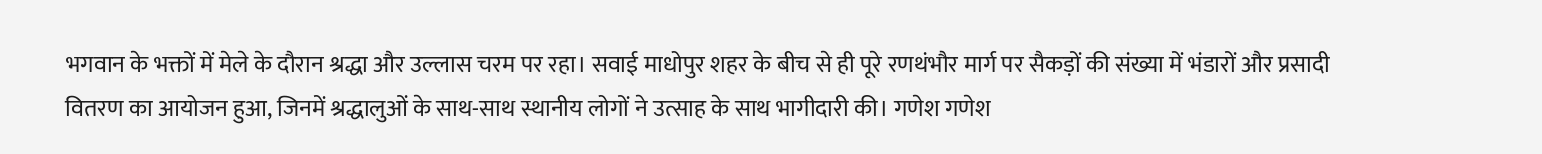भगवान के भक्तों में मेले के दौरान श्रद्धा और उल्लास चरम पर रहा। सवाई माधोपुर शहर के बीच से ही पूरे रणथंभौर मार्ग पर सैकड़ों की संख्या में भंडारों और प्रसादी वितरण का आयोजन हुआ, जिनमें श्रद्धालुओं के साथ-साथ स्थानीय लोगों ने उत्साह के साथ भागीदारी की। गणेश गणेश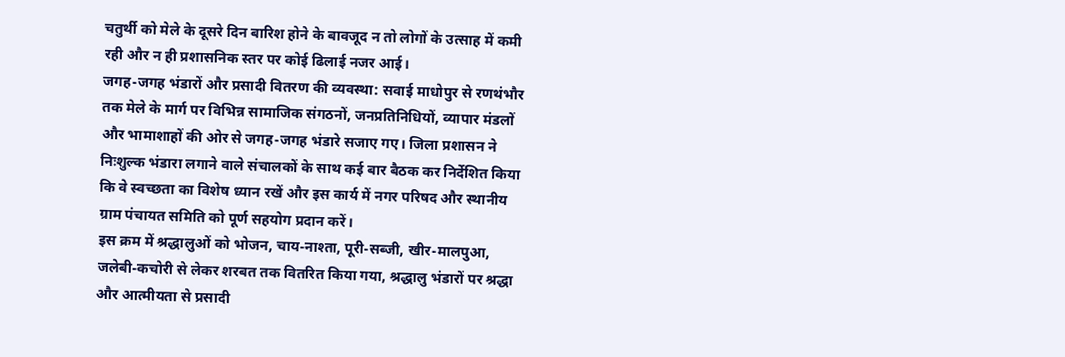चतुर्थी को मेले के दूसरे दिन बारिश होने के बावजूद न तो लोगों के उत्साह में कमी रही और न ही प्रशासनिक स्तर पर कोई ढिलाई नजर आई।
जगह-जगह भंडारों और प्रसादी वितरण की व्यवस्था: सवाई माधोपुर से रणथंभौर तक मेले के मार्ग पर विभिन्न सामाजिक संगठनों, जनप्रतिनिधियों, व्यापार मंडलों और भामाशाहों की ओर से जगह-जगह भंडारे सजाए गए। जिला प्रशासन ने निःशुल्क भंडारा लगाने वाले संचालकों के साथ कई बार बैठक कर निर्देशित किया कि वे स्वच्छता का विशेष ध्यान रखें और इस कार्य में नगर परिषद और स्थानीय ग्राम पंचायत समिति को पूर्ण सहयोग प्रदान करें।
इस क्रम में श्रद्धालुओं को भोजन, चाय-नाश्ता, पूरी-सब्जी, खीर-मालपुआ, जलेबी-कचोरी से लेकर शरबत तक वितरित किया गया, श्रद्धालु भंडारों पर श्रद्धा और आत्मीयता से प्रसादी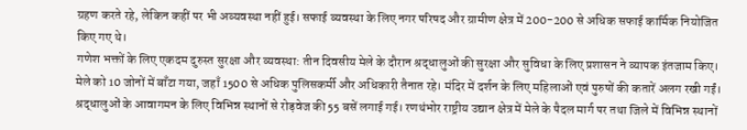ग्रहण करते रहे, लेकिन कहीं पर भी अव्यवस्था नहीं हुई। सफाई व्यवस्था के लिए नगर परिषद और ग्रामीण क्षेत्र में 200-200 से अधिक सफाई कार्मिक नियोजित किए गए थे।
गणेश भक्तों के लिए एकदम दुरुस्त सुरक्षा और व्यवस्था: तीन दिवसीय मेले के दौरान श्रद्धालुओं की सुरक्षा और सुविधा के लिए प्रशासन ने व्यापक इंतजाम किए। मेले को 10 जोनों में बाँटा गया, जहाँ 1500 से अधिक पुलिसकर्मी और अधिकारी तैनात रहे। मंदिर में दर्शन के लिए महिलाओं एवं पुरुषों की कतारें अलग रखी गईं। श्रद्धालुओं के आवागमन के लिए विभिन्न स्थानों से रोड़वेज की 55 बसें लगाई गई। रणथंभोर राष्ट्रीय उद्यान क्षेत्र में मेले के पैदल मार्ग पर तथा जिले में विभिन्न स्थानों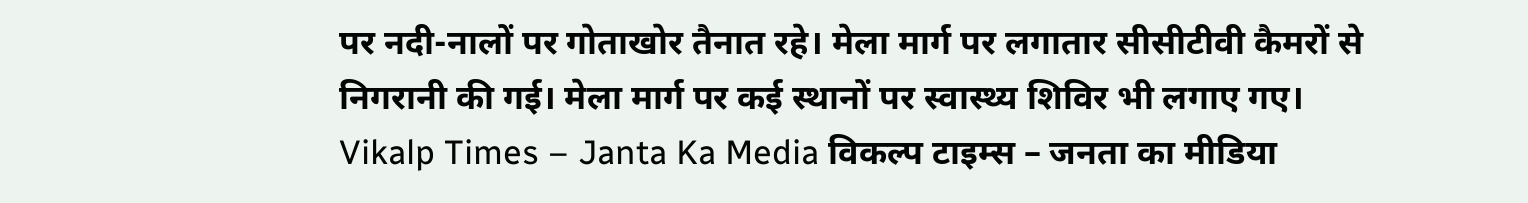पर नदी-नालों पर गोताखोर तैनात रहे। मेला मार्ग पर लगातार सीसीटीवी कैमरों से निगरानी की गई। मेला मार्ग पर कई स्थानों पर स्वास्थ्य शिविर भी लगाए गए।
Vikalp Times – Janta Ka Media विकल्प टाइम्स – जनता का मीडिया